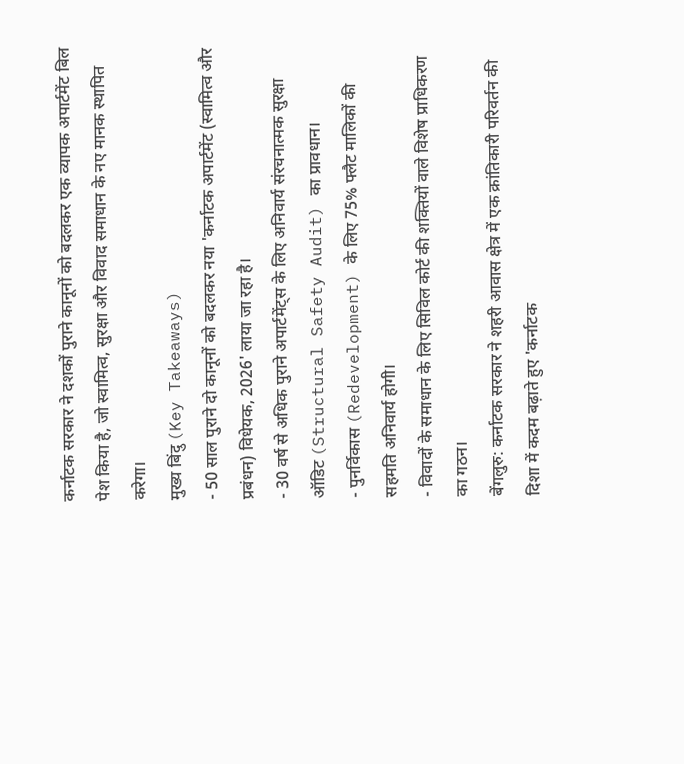कर्नाटक सरकार ने दशकों पुराने कानूनों को बदलकर एक व्यापक अपार्टमेंट बिल पेश किया है, जो स्वामित्व, सुरक्षा और विवाद समाधान के नए मानक स्थापित करेगा।
मुख्य बिंदु (Key Takeaways)
- 50 साल पुराने दो कानूनों को बदलकर नया 'कर्नाटक अपार्टमेंट (स्वामित्व और प्रबंधन) विधेयक, 2026' लाया जा रहा है।
- 30 वर्ष से अधिक पुराने अपार्टमेंट्स के लिए अनिवार्य संरचनात्मक सुरक्षा ऑडिट (Structural Safety Audit) का प्रावधान।
- पुनर्विकास (Redevelopment) के लिए 75% फ्लैट मालिकों की सहमति अनिवार्य होगी।
- विवादों के समाधान के लिए सिविल कोर्ट की शक्तियों वाले विशेष प्राधिकरण का गठन।
बेंगलुरु: कर्नाटक सरकार ने शहरी आवास क्षेत्र में एक क्रांतिकारी परिवर्तन की दिशा में कदम बढ़ाते हुए 'कर्नाटक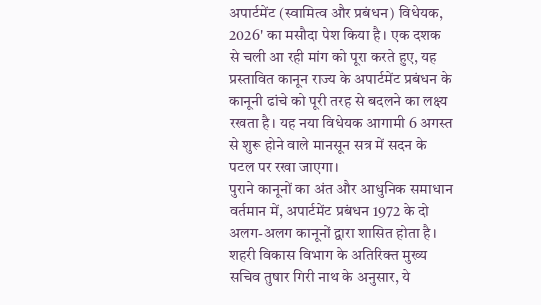अपार्टमेंट (स्वामित्व और प्रबंधन) विधेयक, 2026' का मसौदा पेश किया है। एक दशक से चली आ रही मांग को पूरा करते हुए, यह प्रस्तावित कानून राज्य के अपार्टमेंट प्रबंधन के कानूनी ढांचे को पूरी तरह से बदलने का लक्ष्य रखता है। यह नया विधेयक आगामी 6 अगस्त से शुरू होने वाले मानसून सत्र में सदन के पटल पर रखा जाएगा।
पुराने कानूनों का अंत और आधुनिक समाधान
वर्तमान में, अपार्टमेंट प्रबंधन 1972 के दो अलग-अलग कानूनों द्वारा शासित होता है। शहरी विकास विभाग के अतिरिक्त मुख्य सचिव तुषार गिरी नाथ के अनुसार, ये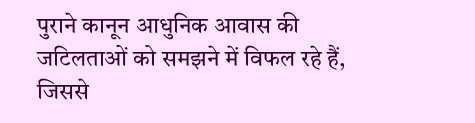पुराने कानून आधुनिक आवास की जटिलताओं को समझने में विफल रहे हैं, जिससे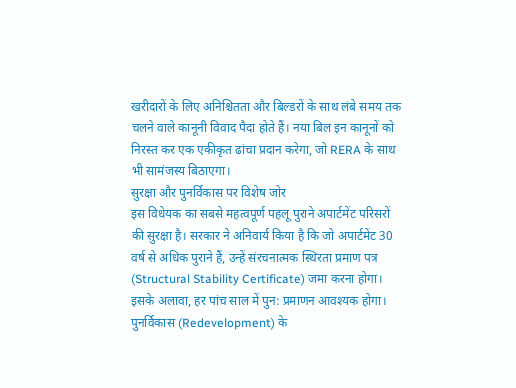खरीदारों के लिए अनिश्चितता और बिल्डरों के साथ लंबे समय तक चलने वाले कानूनी विवाद पैदा होते हैं। नया बिल इन कानूनों को निरस्त कर एक एकीकृत ढांचा प्रदान करेगा, जो RERA के साथ भी सामंजस्य बिठाएगा।
सुरक्षा और पुनर्विकास पर विशेष जोर
इस विधेयक का सबसे महत्वपूर्ण पहलू पुराने अपार्टमेंट परिसरों की सुरक्षा है। सरकार ने अनिवार्य किया है कि जो अपार्टमेंट 30 वर्ष से अधिक पुराने हैं, उन्हें संरचनात्मक स्थिरता प्रमाण पत्र (Structural Stability Certificate) जमा करना होगा। इसके अलावा, हर पांच साल में पुन: प्रमाणन आवश्यक होगा। पुनर्विकास (Redevelopment) के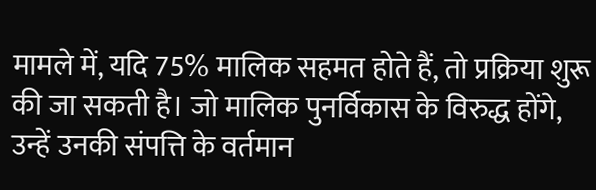मामले में, यदि 75% मालिक सहमत होते हैं, तो प्रक्रिया शुरू की जा सकती है। जो मालिक पुनर्विकास के विरुद्ध होंगे, उन्हें उनकी संपत्ति के वर्तमान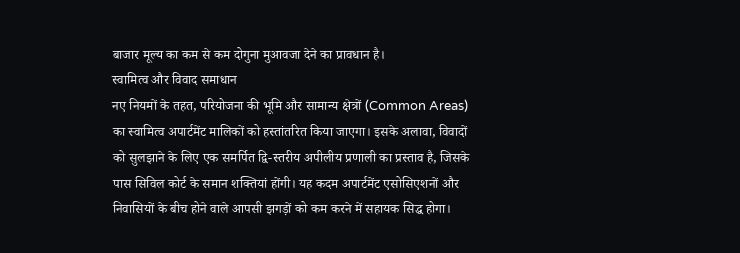बाजार मूल्य का कम से कम दोगुना मुआवजा देने का प्रावधान है।
स्वामित्व और विवाद समाधान
नए नियमों के तहत, परियोजना की भूमि और सामान्य क्षेत्रों (Common Areas) का स्वामित्व अपार्टमेंट मालिकों को हस्तांतरित किया जाएगा। इसके अलावा, विवादों को सुलझाने के लिए एक समर्पित द्वि-स्तरीय अपीलीय प्रणाली का प्रस्ताव है, जिसके पास सिविल कोर्ट के समान शक्तियां होंगी। यह कदम अपार्टमेंट एसोसिएशनों और निवासियों के बीच होने वाले आपसी झगड़ों को कम करने में सहायक सिद्ध होगा।